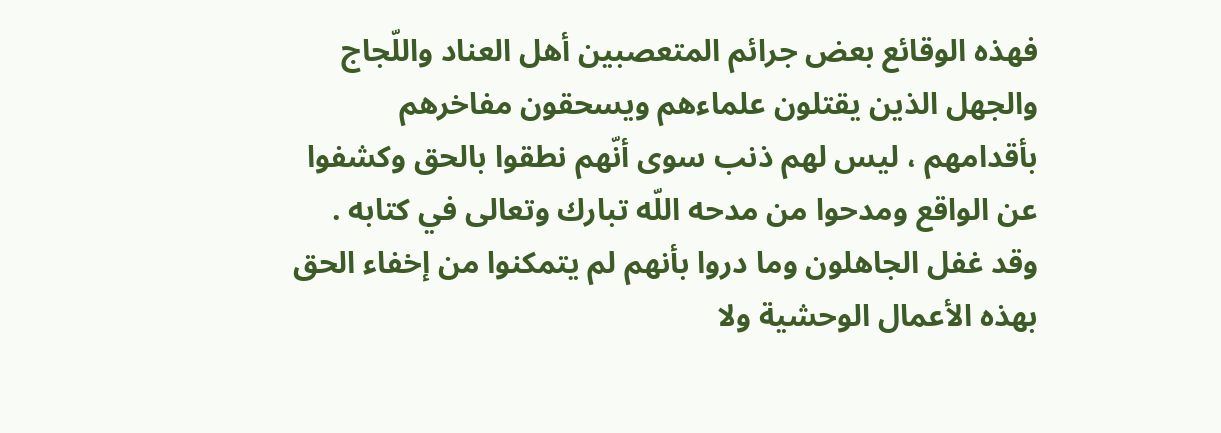فهذه الوقائع بعض جرائم المتعصبين أهل العناد واللّجاج والجهل الذين يقتلون علماءهم ويسحقون مفاخرهم بأقدامهم ، ليس لهم ذنب سوى أنّهم نطقوا بالحق وكشفوا عن الواقع ومدحوا من مدحه اللّه تبارك وتعالى في كتابه .
وقد غفل الجاهلون وما دروا بأنهم لم يتمكنوا من إخفاء الحق بهذه الأعمال الوحشية ولا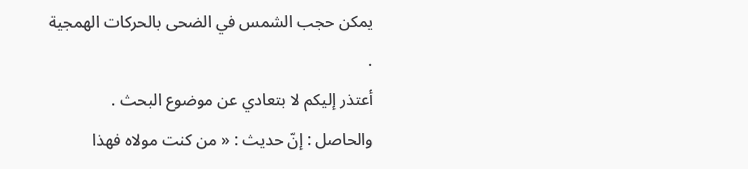يمكن حجب الشمس في الضحى بالحركات الهمجية .
أعتذر إليكم لا بتعادي عن موضوع البحث .
والحاصل : إنّ حديث : « من كنت مولاه فهذا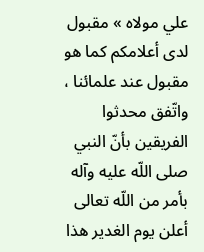علي مولاه » مقبول لدى أعلامكم كما هو مقبول عند علمائنا ، واتّفق محدثوا الفريقين بأنّ النبي صلى اللّه عليه وآله بأمر من اللّه تعالى أعلن يوم الغدير هذا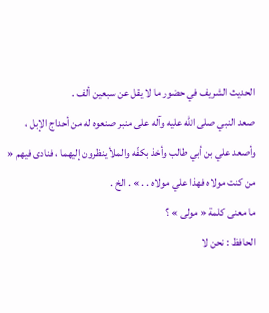الحديث الشريف في حضور ما لا يقل عن سبعين ألف .
صعد النبي صلى اللّه عليه وآله على منبر صنعوه له من أحداج الإبل ، وأصعد علي بن أبي طالب وأخذ بكفّه والملأ ينظرون إليهما ، فنادى فيهم « من كنت مولاه فهذا علي مولاه . . » . الخ .
ما معنى كلمة « مولى » ؟
الحافظ : نحن لا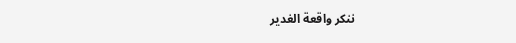ننكر واقعة الغدير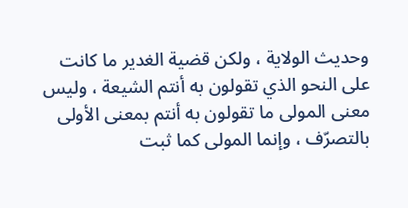وحديث الولاية ، ولكن قضية الغدير ما كانت على النحو الذي تقولون به أنتم الشيعة ، وليس معنى المولى ما تقولون به أنتم بمعنى الأولى بالتصرّف ، وإنما المولى كما ثبت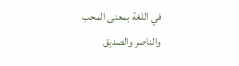في اللغة بمعنى المحب والناصر والصديق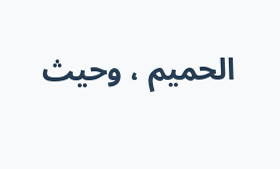الحميم ، وحيث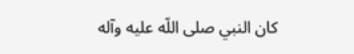كان النبي صلى اللّه عليه وآله